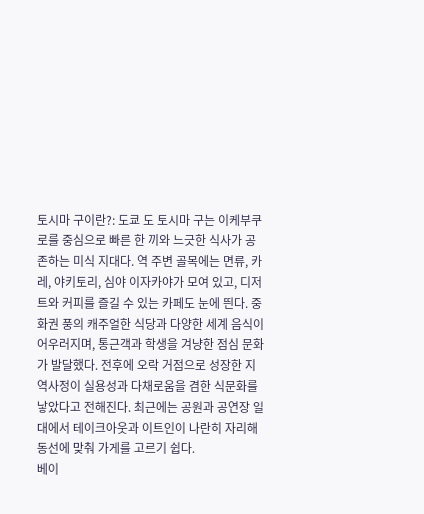토시마 구이란?: 도쿄 도 토시마 구는 이케부쿠로를 중심으로 빠른 한 끼와 느긋한 식사가 공존하는 미식 지대다. 역 주변 골목에는 면류, 카레, 야키토리, 심야 이자카야가 모여 있고, 디저트와 커피를 즐길 수 있는 카페도 눈에 띈다. 중화권 풍의 캐주얼한 식당과 다양한 세계 음식이 어우러지며, 통근객과 학생을 겨냥한 점심 문화가 발달했다. 전후에 오락 거점으로 성장한 지역사정이 실용성과 다채로움을 겸한 식문화를 낳았다고 전해진다. 최근에는 공원과 공연장 일대에서 테이크아웃과 이트인이 나란히 자리해 동선에 맞춰 가게를 고르기 쉽다.
베이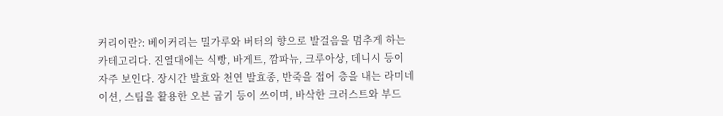커리이란?: 베이커리는 밀가루와 버터의 향으로 발걸음을 멈추게 하는 카테고리다. 진열대에는 식빵, 바게트, 깜파뉴, 크루아상, 데니시 등이 자주 보인다. 장시간 발효와 천연 발효종, 반죽을 접어 층을 내는 라미네이션, 스팀을 활용한 오븐 굽기 등이 쓰이며, 바삭한 크러스트와 부드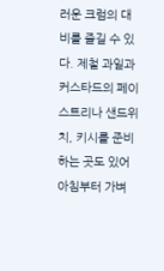러운 크럼의 대비를 즐길 수 있다. 제철 과일과 커스타드의 페이스트리나 샌드위치, 키시를 준비하는 곳도 있어 아침부터 가벼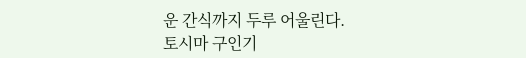운 간식까지 두루 어울린다.
토시마 구인기